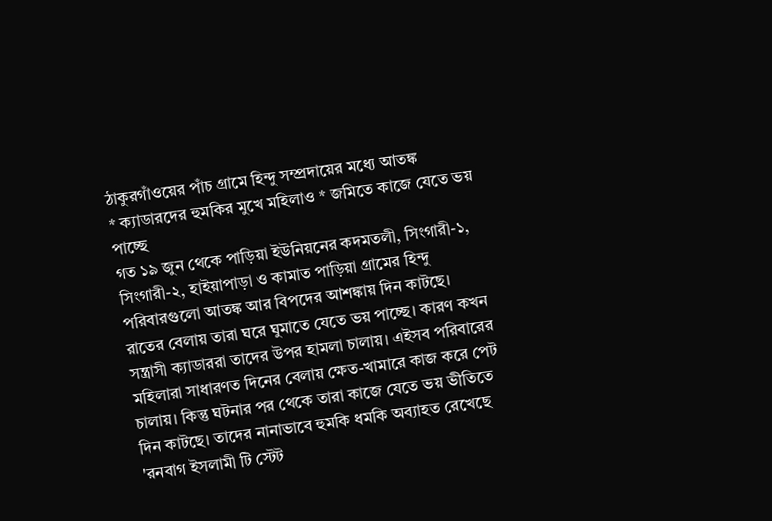ঠাকুরগাঁওয়ের পাঁচ গ্রামে হিন্দু সম্প্রদায়ের মধ্যে আতঙ্ক
* ক্যাডারদের হুমকির মুখে মহিলাও * জমিতে কাজে যেতে ভয় পাচ্ছে
গত ১৯ জুন থেকে পাড়িয়া ইউনিয়নের কদমতলী, সিংগারী-১, সিংগারী-২, হাইয়াপাড়া ও কামাত পাড়িয়া গ্রামের হিন্দু পরিবারগুলো আতঙ্ক আর বিপদের আশঙ্কায় দিন কাটছে। রাতের বেলায় তারা ঘরে ঘুমাতে যেতে ভয় পাচ্ছে। কারণ কখন সন্ত্রাসী ক্যাডাররা তাদের উপর হামলা চালায়। এইসব পরিবারের মহিলারা সাধারণত দিনের বেলায় ক্ষেত-খামারে কাজ করে পেট চালায়। কিন্তু ঘটনার পর থেকে তারা কাজে যেতে ভয় ভীতিতে দিন কাটছে। তাদের নানাভাবে হুমকি ধমকি অব্যাহত রেখেছে 'রনবাগ ইসলামী টি স্টেট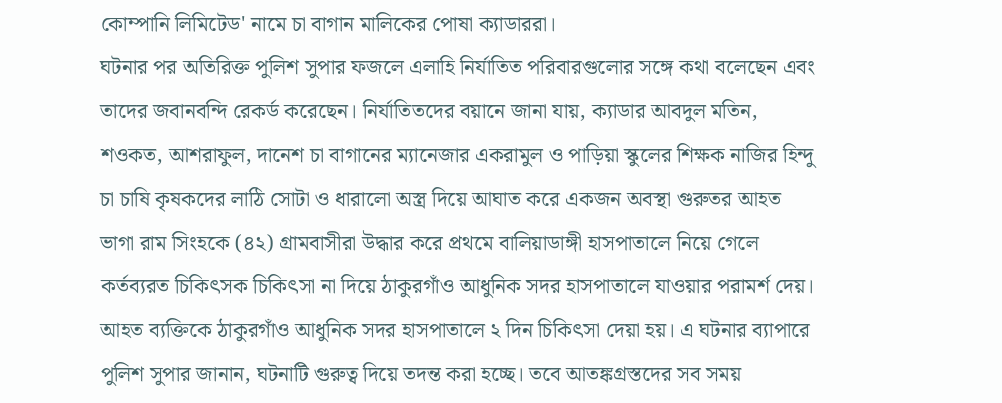কোম্পানি লিমিটেড' নামে চা বাগান মালিকের পোষা ক্যাডাররা।
ঘটনার পর অতিরিক্ত পুলিশ সুপার ফজলে এলাহি নির্যাতিত পরিবারগুলোর সঙ্গে কথা বলেছেন এবং তাদের জবানবন্দি রেকর্ড করেছেন। নির্যাতিতদের বয়ানে জানা যায়, ক্যাডার আবদুল মতিন, শওকত, আশরাফুল, দানেশ চা বাগানের ম্যানেজার একরামুল ও পাড়িয়া স্কুলের শিক্ষক নাজির হিন্দু চা চাষি কৃষকদের লাঠি সোটা ও ধারালো অস্ত্র দিয়ে আঘাত করে একজন অবস্থা গুরুতর আহত ভাগা রাম সিংহকে (৪২) গ্রামবাসীরা উদ্ধার করে প্রথমে বালিয়াডাঙ্গী হাসপাতালে নিয়ে গেলে কর্তব্যরত চিকিৎসক চিকিৎসা না দিয়ে ঠাকুরগাঁও আধুনিক সদর হাসপাতালে যাওয়ার পরামর্শ দেয়। আহত ব্যক্তিকে ঠাকুরগাঁও আধুনিক সদর হাসপাতালে ২ দিন চিকিৎসা দেয়া হয়। এ ঘটনার ব্যাপারে পুলিশ সুপার জানান, ঘটনাটি গুরুত্ব দিয়ে তদন্ত করা হচ্ছে। তবে আতঙ্কগ্রস্তদের সব সময়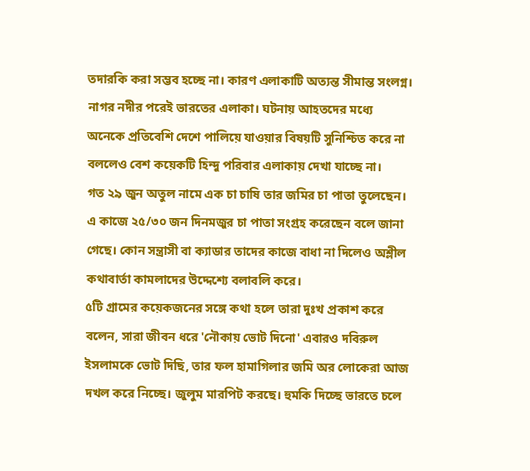তদারকি করা সম্ভব হচ্ছে না। কারণ এলাকাটি অত্যন্ত সীমান্ত সংলগ্ন। নাগর নদীর পরেই ভারতের এলাকা। ঘটনায় আহতদের মধ্যে অনেকে প্রতিবেশি দেশে পালিয়ে যাওয়ার বিষয়টি সুনিশ্চিত করে না বললেও বেশ কয়েকটি হিন্দু পরিবার এলাকায় দেখা যাচ্ছে না।
গত ২৯ জুন অতুল নামে এক চা চাষি তার জমির চা পাতা তুলেছেন। এ কাজে ২৫/৩০ জন দিনমজুর চা পাতা সংগ্রহ করেছেন বলে জানা গেছে। কোন সন্ত্রাসী বা ক্যাডার তাদের কাজে বাধা না দিলেও অশ্লীল কথাবার্তা কামলাদের উদ্দেশ্যে বলাবলি করে।
৫টি গ্রামের কয়েকজনের সঙ্গে কথা হলে তারা দুঃখ প্রকাশ করে বলেন, সারা জীবন ধরে 'নৌকায় ভোট দিনো' এবারও দবিরুল ইসলামকে ভোট দিছি, তার ফল হামাগিলার জমি অর লোকেরা আজ দখল করে নিচ্ছে। জুলুম মারপিট করছে। হুমকি দিচ্ছে ভারতে চলে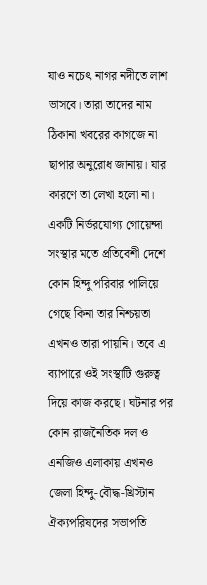যাও নচেৎ নাগর নদীতে লাশ ভাসবে। তারা তাদের নাম ঠিকানা খবরের কাগজে না ছাপার অনুরোধ জানায়। যার কারণে তা লেখা হলো না।
একটি নির্ভরযোগ্য গোয়েন্দা সংস্থার মতে প্রতিবেশী দেশে কোন হিন্দু পরিবার পালিয়ে গেছে কিনা তার নিশ্চয়তা এখনও তারা পায়নি। তবে এ ব্যাপারে ওই সংস্থাটি গুরুত্ব দিয়ে কাজ করছে। ঘটনার পর কোন রাজনৈতিক দল ও এনজিও এলাকায় এখনও
জেলা হিন্দু-বৌদ্ধ-খ্রিস্টান ঐক্যপরিষদের সভাপতি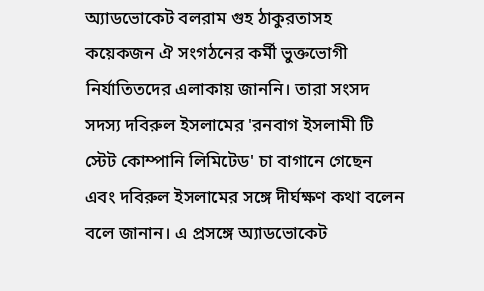অ্যাডভোকেট বলরাম গুহ ঠাকুরতাসহ কয়েকজন ঐ সংগঠনের কর্মী ভুক্তভোগী নির্যাতিতদের এলাকায় জাননি। তারা সংসদ সদস্য দবিরুল ইসলামের 'রনবাগ ইসলামী টি স্টেট কোম্পানি লিমিটেড' চা বাগানে গেছেন এবং দবিরুল ইসলামের সঙ্গে দীর্ঘক্ষণ কথা বলেন বলে জানান। এ প্রসঙ্গে অ্যাডভোকেট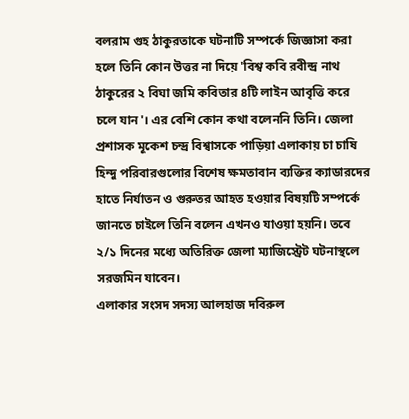বলরাম গুহ ঠাকুরতাকে ঘটনাটি সম্পর্কে জিজ্ঞাসা করা হলে তিনি কোন উত্তর না দিয়ে 'বিশ্ব কবি রবীন্দ্র নাথ ঠাকুরের ২ বিঘা জমি কবিতার ৪টি লাইন আবৃত্তি করে চলে যান'। এর বেশি কোন কথা বলেননি তিনি। জেলা প্রশাসক মূকেশ চন্দ্র বিশ্বাসকে পাড়িয়া এলাকায় চা চাষি হিন্দু পরিবারগুলোর বিশেষ ক্ষমতাবান ব্যক্তির ক্যাডারদের হাতে নির্যাতন ও গুরুতর আহত হওয়ার বিষয়টি সম্পর্কে জানতে চাইলে তিনি বলেন এখনও যাওয়া হয়নি। তবে ২/১ দিনের মধ্যে অতিরিক্ত জেলা ম্যাজিস্ট্রেট ঘটনাস্থলে সরজমিন যাবেন।
এলাকার সংসদ সদস্য আলহাজ দবিরুল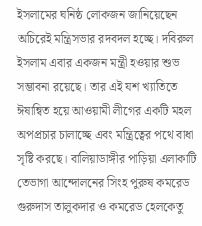ইসলামের ঘনিষ্ঠ লোকজন জানিয়েছেন অচিরেই মন্ত্রিসভার রদবদল হচ্ছে। দবিরুল ইসলাম এবার একজন মন্ত্রী হওয়ার শুভ সম্ভাবনা রয়েছে। তার এই যশ খ্যাতিতে ঈষান্বিত হয়ে আওয়ামী লীগের একটি মহল অপপ্রচার চালাচ্ছে এবং মন্ত্রিত্বের পথে বাধা সৃষ্টি করছে। বালিয়াডাঙ্গীর পাড়িয়া এলাকাটি তেভাগা আন্দোলনের সিংহ পুরুষ কমরেড গুরুদাস তালুকদার ও কমরেড হেলকেতু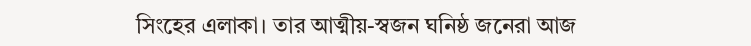সিংহের এলাকা। তার আত্মীয়-স্বজন ঘনিষ্ঠ জনেরা আজ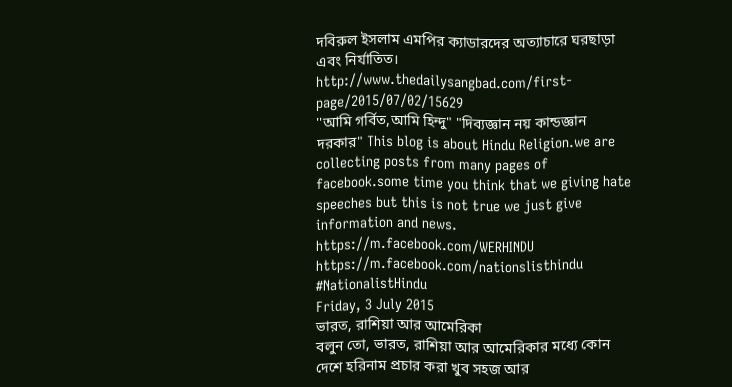দবিরুল ইসলাম এমপির ক্যাডারদের অত্যাচারে ঘরছাড়া এবং নির্যাতিত।
http://www.thedailysangbad.com/first-page/2015/07/02/15629
''আমি গর্বিত,আমি হিন্দু" "দিব্যজ্ঞান নয় কান্ডজ্ঞান দরকার" This blog is about Hindu Religion.we are collecting posts from many pages of facebook.some time you think that we giving hate speeches but this is not true we just give information and news. https://m.facebook.com/WERHINDU https://m.facebook.com/nationslisthindu #NationalistHindu
Friday, 3 July 2015
ভারত, রাশিয়া আর আমেরিকা
বলুন তো, ভারত, রাশিয়া আর আমেরিকার মধ্যে কোন দেশে হরিনাম প্রচার করা খুব সহজ আর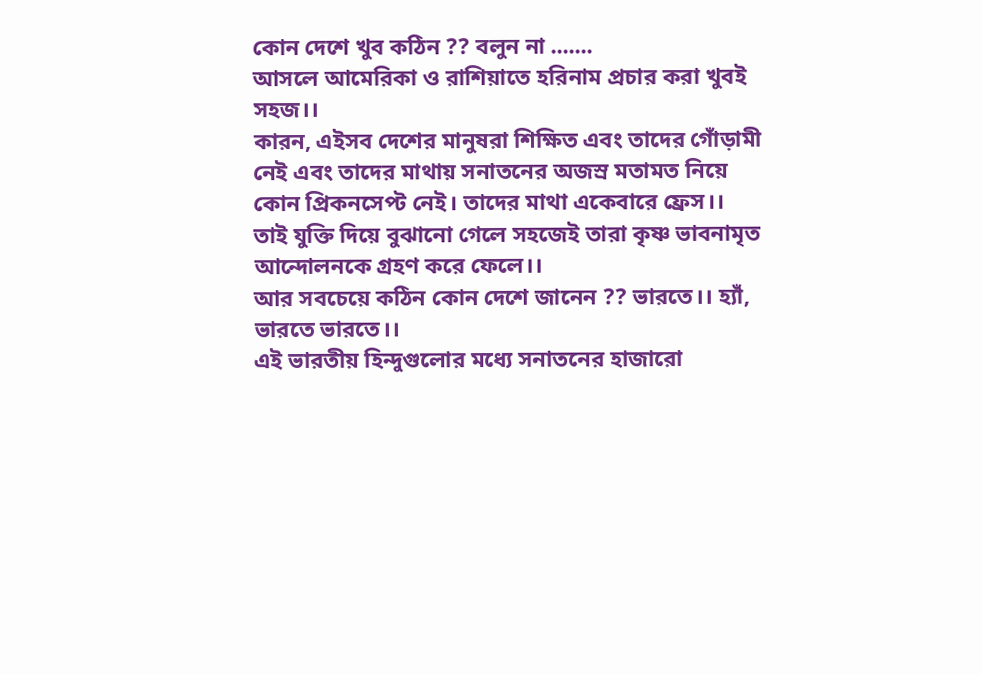কোন দেশে খুব কঠিন ?? বলুন না .......
আসলে আমেরিকা ও রাশিয়াতে হরিনাম প্রচার করা খুবই সহজ।।
কারন, এইসব দেশের মানুষরা শিক্ষিত এবং তাদের গোঁড়ামী নেই এবং তাদের মাথায় সনাতনের অজস্র মতামত নিয়ে কোন প্রিকনসেপ্ট নেই। তাদের মাথা একেবারে ফ্রেস।।
তাই যুক্তি দিয়ে বুঝানো গেলে সহজেই তারা কৃষ্ণ ভাবনামৃত আন্দোলনকে গ্রহণ করে ফেলে।।
আর সবচেয়ে কঠিন কোন দেশে জানেন ?? ভারতে।। হ্যাঁ, ভারতে ভারতে।।
এই ভারতীয় হিন্দুগুলোর মধ্যে সনাতনের হাজারো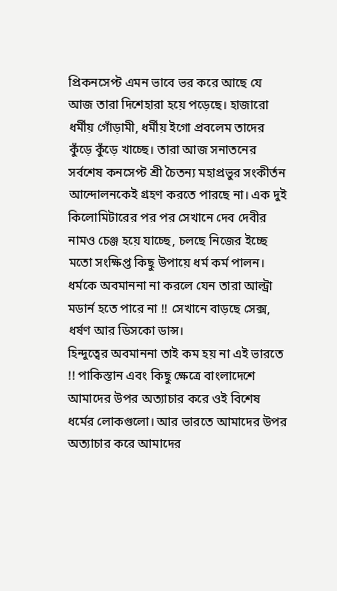প্রিকনসেপ্ট এমন ভাবে ভর করে আছে যে আজ তারা দিশেহারা হয়ে পড়েছে। হাজারো ধর্মীয় গোঁড়ামী, ধর্মীয় ইগো প্রবলেম তাদের কুঁড়ে কুঁড়ে খাচ্ছে। তারা আজ সনাতনের সর্বশেষ কনসেপ্ট শ্রী চৈতন্য মহাপ্রভুর সংকীর্তন আন্দোলনকেই গ্রহণ করতে পারছে না। এক দুই কিলোমিটারের পর পর সেখানে দেব দেবীর নামও চেঞ্জ হয়ে যাচ্ছে, চলছে নিজের ইচ্ছে মতো সংক্ষিপ্ত কিছু উপায়ে ধর্ম কর্ম পালন।
ধর্মকে অবমাননা না করলে যেন তারা আল্ট্রা মডার্ন হতে পারে না !! সেখানে বাড়ছে সেক্স, ধর্ষণ আর ডিসকো ডান্স।
হিন্দুত্বের অবমাননা তাই কম হয় না এই ভারতে !! পাকিস্তান এবং কিছু ক্ষেত্রে বাংলাদেশে আমাদের উপর অত্যাচার করে ওই বিশেষ ধর্মের লোকগুলো। আর ভারতে আমাদের উপর অত্যাচার করে আমাদের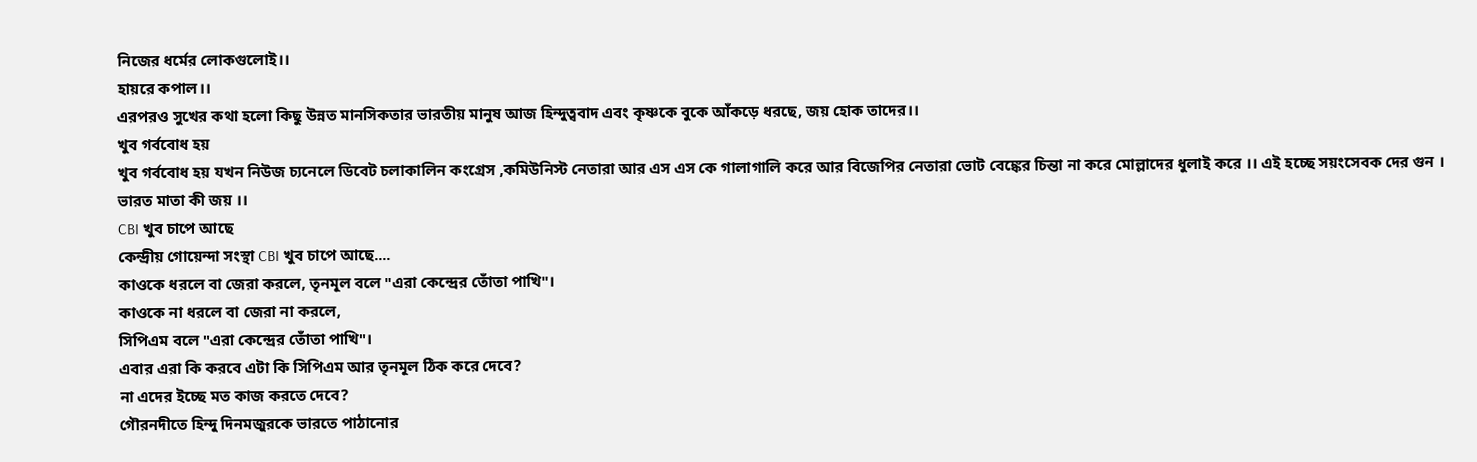নিজের ধর্মের লোকগুলোই।।
হায়রে কপাল।।
এরপরও সুখের কথা হলো কিছু উন্নত মানসিকতার ভারতীয় মানুষ আজ হিন্দুত্ববাদ এবং কৃষ্ণকে বুকে আঁকড়ে ধরছে, জয় হোক তাদের।।
খুব গর্ববোধ হয়
খুব গর্ববোধ হয় যখন নিউজ চ্যনেলে ডিবেট চলাকালিন কংগ্রেস ,কমিউনিস্ট নেতারা আর এস এস কে গালাগালি করে আর বিজেপির নেতারা ভোট বেঙ্কের চিন্তা না করে মোল্লাদের ধুলাই করে ।। এই হচ্ছে সয়ংসেবক দের গুন ।
ভারত মাতা কী জয় ।।
CBI খুব চাপে আছে
কেন্দ্রীয় গোয়েন্দা সংস্থা CBI খুব চাপে আছে....
কাওকে ধরলে বা জেরা করলে, তৃনমূল বলে "এরা কেন্দ্রের তোঁতা পাখি"।
কাওকে না ধরলে বা জেরা না করলে,
সিপিএম বলে "এরা কেন্দ্রের তোঁতা পাখি"।
এবার এরা কি করবে এটা কি সিপিএম আর তৃনমূল ঠিক করে দেবে?
না এদের ইচ্ছে মত কাজ করতে দেবে?
গৌরনদীতে হিন্দু দিনমজুরকে ভারতে পাঠানোর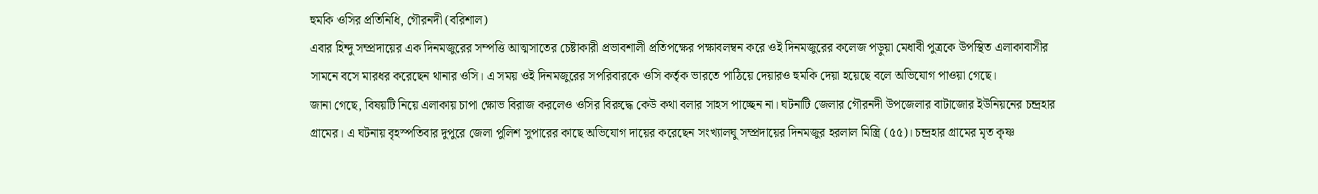হুমকি ওসির প্রতিনিধি, গৌরনদী (বরিশাল)
এবার হিন্দু সম্প্রদায়ের এক দিনমজুরের সম্পত্তি আত্মসাতের চেষ্টাকারী প্রভাবশালী প্রতিপক্ষের পক্ষাবলম্বন করে ওই দিনমজুরের কলেজ পড়ুয়া মেধাবী পুত্রকে উপস্থিত এলাকাবাসীর সামনে বসে মারধর করেছেন থানার ওসি। এ সময় ওই দিনমজুরের সপরিবারকে ওসি কর্তৃক ভারতে পাঠিয়ে দেয়ারও হুমকি দেয়া হয়েছে বলে অভিযোগ পাওয়া গেছে।
জানা গেছে, বিষয়টি নিয়ে এলাকায় চাপা ক্ষোভ বিরাজ করলেও ওসির বিরুদ্ধে কেউ কথা বলার সাহস পাচ্ছেন না। ঘটনাটি জেলার গৌরনদী উপজেলার বাটাজোর ইউনিয়নের চন্দ্রহার গ্রামের। এ ঘটনায় বৃহস্পতিবার দুপুরে জেলা পুলিশ সুপারের কাছে অভিযোগ দায়ের করেছেন সংখ্যালঘু সম্প্রদায়ের দিনমজুর হরলাল মিস্ত্রি (৫৫)। চন্দ্রহার গ্রামের মৃত কৃষ্ণ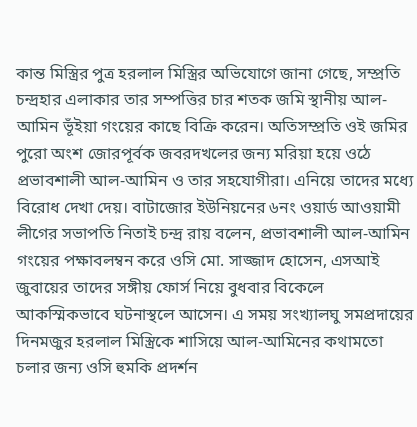কান্ত মিস্ত্রির পুত্র হরলাল মিস্ত্রির অভিযোগে জানা গেছে, সম্প্রতি চন্দ্রহার এলাকার তার সম্পত্তির চার শতক জমি স্থানীয় আল-আমিন ভূঁইয়া গংয়ের কাছে বিক্রি করেন। অতিসম্প্রতি ওই জমির পুরো অংশ জোরপূর্বক জবরদখলের জন্য মরিয়া হয়ে ওঠে প্রভাবশালী আল-আমিন ও তার সহযোগীরা। এনিয়ে তাদের মধ্যে বিরোধ দেখা দেয়। বাটাজোর ইউনিয়নের ৬নং ওয়ার্ড আওয়ামী লীগের সভাপতি নিতাই চন্দ্র রায় বলেন, প্রভাবশালী আল-আমিন গংয়ের পক্ষাবলম্বন করে ওসি মো. সাজ্জাদ হোসেন, এসআই জুবায়ের তাদের সঙ্গীয় ফোর্স নিয়ে বুধবার বিকেলে আকস্মিকভাবে ঘটনাস্থলে আসেন। এ সময় সংখ্যালঘু সমপ্রদায়ের দিনমজুর হরলাল মিস্ত্রিকে শাসিয়ে আল-আমিনের কথামতো চলার জন্য ওসি হুমকি প্রদর্শন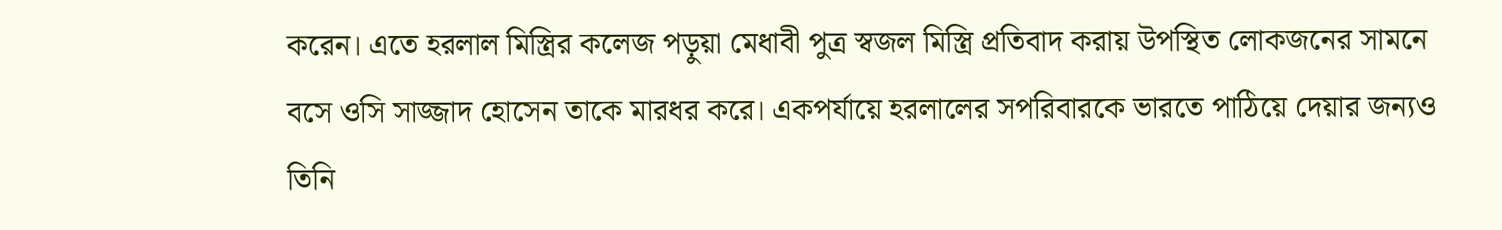করেন। এতে হরলাল মিস্ত্রির কলেজ পড়ুয়া মেধাবী পুত্র স্বজল মিস্ত্রি প্রতিবাদ করায় উপস্থিত লোকজনের সামনে বসে ওসি সাজ্জাদ হোসেন তাকে মারধর করে। একপর্যায়ে হরলালের সপরিবারকে ভারতে পাঠিয়ে দেয়ার জন্যও তিনি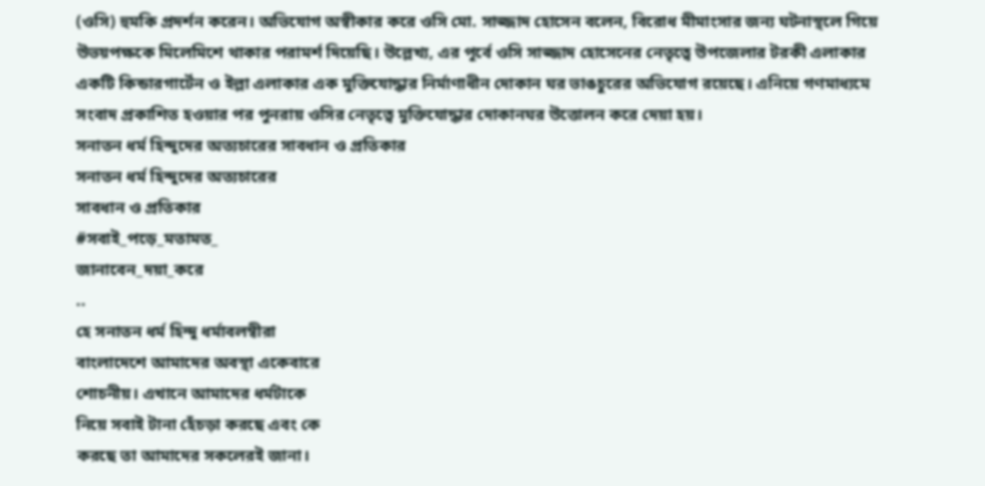(ওসি) হুমকি প্রদর্শন করেন। অভিযোগ অস্বীকার করে ওসি মো. সাজ্জাদ হোসেন বলেন, বিরোধ মীমাংসার জন্য ঘটনাস্থলে গিয়ে উভয়পক্ষকে মিলেমিশে থাকার পরামর্শ দিয়েছি। উল্লেখ্য, এর পূর্বে ওসি সাজ্জাদ হোসেনের নেতৃত্বে উপজেলার টরকী এলাকার একটি কিন্ডারগার্টেন ও ইল্লা এলাকার এক মুক্তিযোদ্ধার নির্মাণাধীন দোকান ঘর ভাঙচুরের অভিযোগ রয়েছে। এনিয়ে গণমাধ্যমে সংবাদ প্রকাশিত হওয়ার পর পুনরায় ওসির নেতৃত্বে মুক্তিযোদ্ধার দোকানঘর উত্তোলন করে দেয়া হয়।
সনাতন ধর্ম হিন্দুদের অত্যচারের সাবধান ও প্রতিকার
সনাতন ধর্ম হিন্দুদের অত্যচারের
সাবধান ও প্রতিকার
#সবাই_পড়ে_মতামত_
জানাবেন_দয়া_করে
..
হে সনাতন ধর্ম হিন্দু ধর্মাবলম্বীরা
বাংলাদেশে আমাদের অবস্থা একেবারে
শোচনীয়। এখানে আমাদের ধর্মটাকে
নিয়ে সবাই টানা হেঁচড়া করছে এবং কে
করছে তা আমাদের সকলেরই জানা।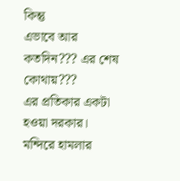কিন্তু
এভাবে আর কতদিন??? এর শেষ
কোথায়???
এর প্রতিকার একটা হওয়া দরকার।
মন্দিরে হামলার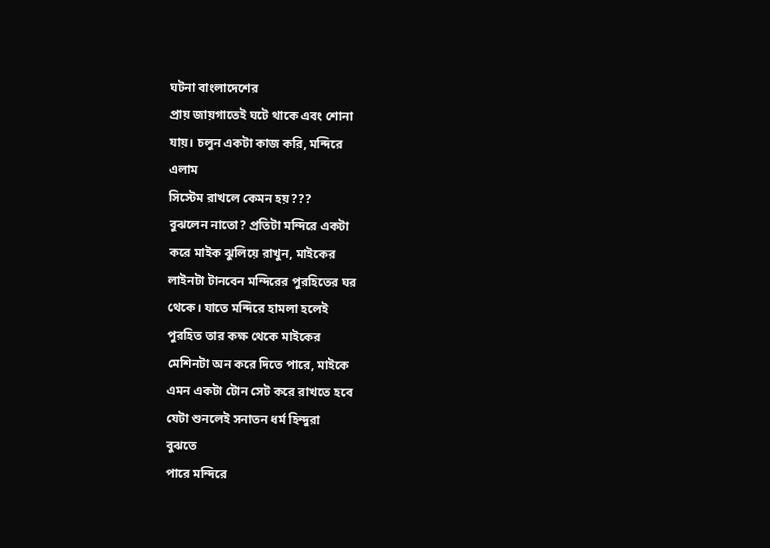ঘটনা বাংলাদেশের
প্রায় জায়গাতেই ঘটে থাকে এবং শোনা
যায়। চলুন একটা কাজ করি, মন্দিরে
এলাম
সিস্টেম রাখলে কেমন হয়???
বুঝলেন নাতো? প্রতিটা মন্দিরে একটা
করে মাইক ঝুলিয়ে রাখুন, মাইকের
লাইনটা টানবেন মন্দিরের পুরহিতের ঘর
থেকে। যাতে মন্দিরে হামলা হলেই
পুরহিত তার কক্ষ থেকে মাইকের
মেশিনটা অন করে দিতে পারে, মাইকে
এমন একটা টোন সেট করে রাখতে হবে
যেটা শুনলেই সনাতন ধর্ম হিন্দুরা
বুঝতে
পারে মন্দিরে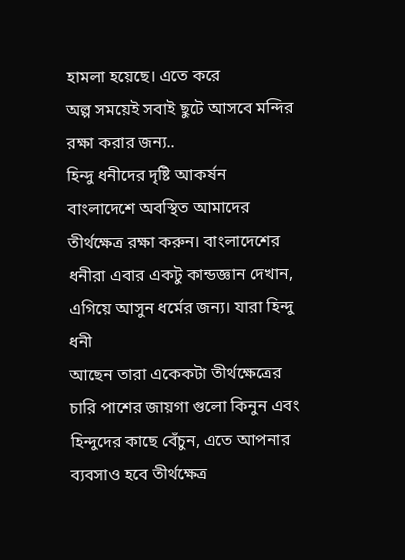হামলা হয়েছে। এতে করে
অল্প সময়েই সবাই ছুটে আসবে মন্দির
রক্ষা করার জন্য..
হিন্দু ধনীদের দৃষ্টি আকর্ষন
বাংলাদেশে অবস্থিত আমাদের
তীর্থক্ষেত্র রক্ষা করুন। বাংলাদেশের
ধনীরা এবার একটু কান্ডজ্ঞান দেখান,
এগিয়ে আসুন ধর্মের জন্য। যারা হিন্দু
ধনী
আছেন তারা একেকটা তীর্থক্ষেত্রের
চারি পাশের জায়গা গুলো কিনুন এবং
হিন্দুদের কাছে বেঁচুন, এতে আপনার
ব্যবসাও হবে তীর্থক্ষেত্র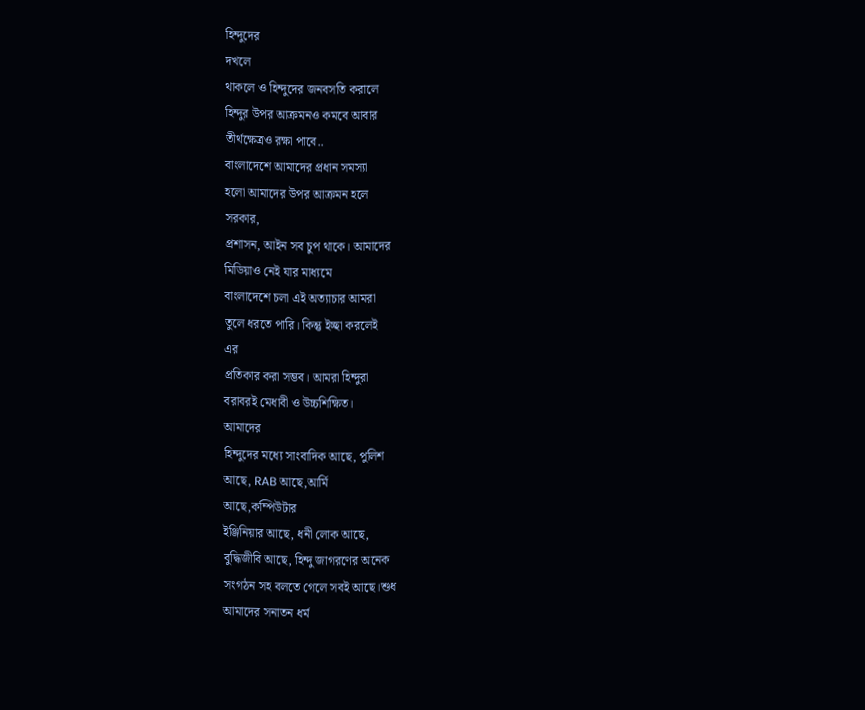হিন্দুদের
দখলে
থাকলে ও হিন্দুদের জনবসতি করালে
হিন্দুর উপর আক্রমনও কমবে আবার
তীর্থক্ষেত্রও রক্ষা পাবে..
বাংলাদেশে আমাদের প্রধান সমস্যা
হলো আমাদের উপর আক্রমন হলে
সরকার,
প্রশাসন, আইন সব চুপ থাকে। আমাদের
মিডিয়াও নেই যার মাধ্যমে
বাংলাদেশে চলা এই অত্যাচার আমরা
তুলে ধরতে পারি। কিন্তু ইচ্ছা করলেই
এর
প্রতিকার করা সম্ভব। আমরা হিন্দুরা
বরাবরই মেধাবী ও উচ্চশিক্ষিত।
আমাদের
হিন্দুদের মধ্যে সাংবাদিক আছে, পুলিশ
আছে, RAB আছে,আর্মি
আছে,কম্পিউটার
ইঞ্জিনিয়ার আছে, ধনী লোক আছে,
বুদ্ধিজীবি আছে, হিন্দু জাগরণের অনেক
সংগঠন সহ বলতে গেলে সবই আছে।শুধ
আমাদের সনাতন ধর্ম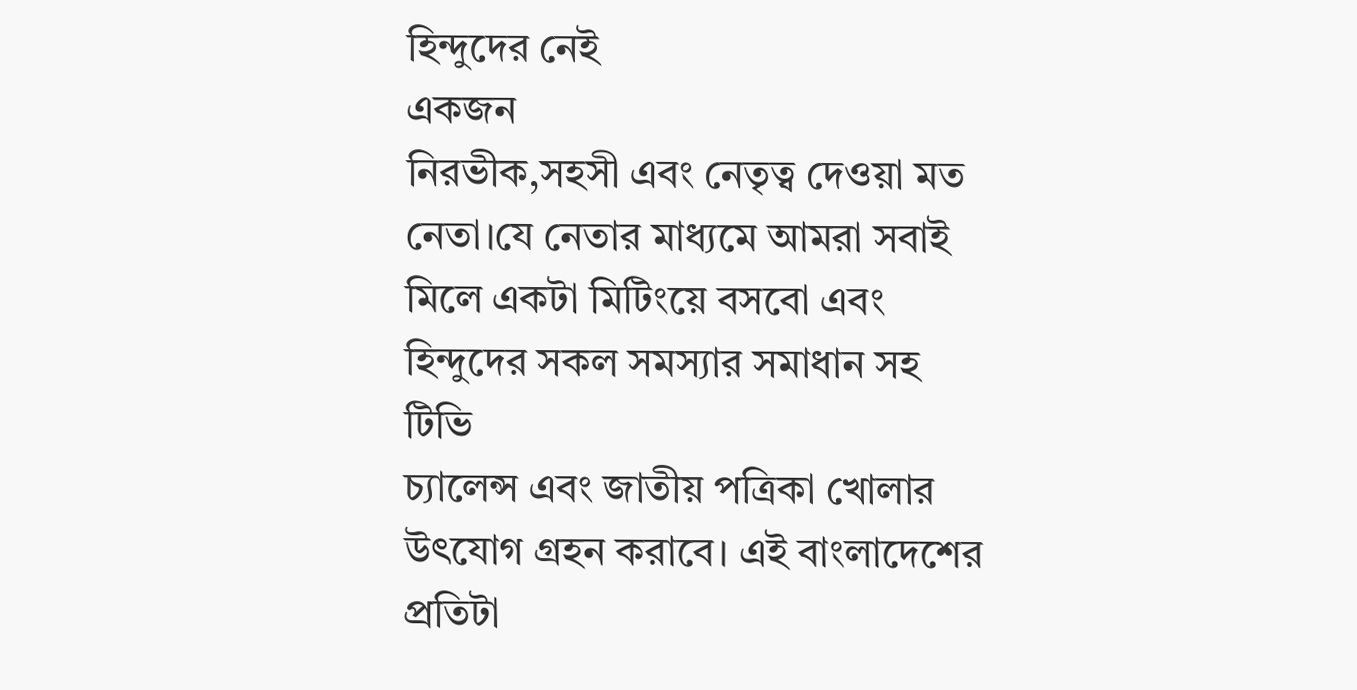হিন্দুদের নেই
একজন
নিরভীক,সহসী এবং নেতৃত্ব দেওয়া মত
নেতা।যে নেতার মাধ্যমে আমরা সবাই
মিলে একটা মিটিংয়ে বসবো এবং
হিন্দুদের সকল সমস্যার সমাধান সহ
টিভি
চ্যালেন্স এবং জাতীয় পত্রিকা খোলার
উৎযোগ গ্রহন করাবে। এই বাংলাদেশের
প্রতিটা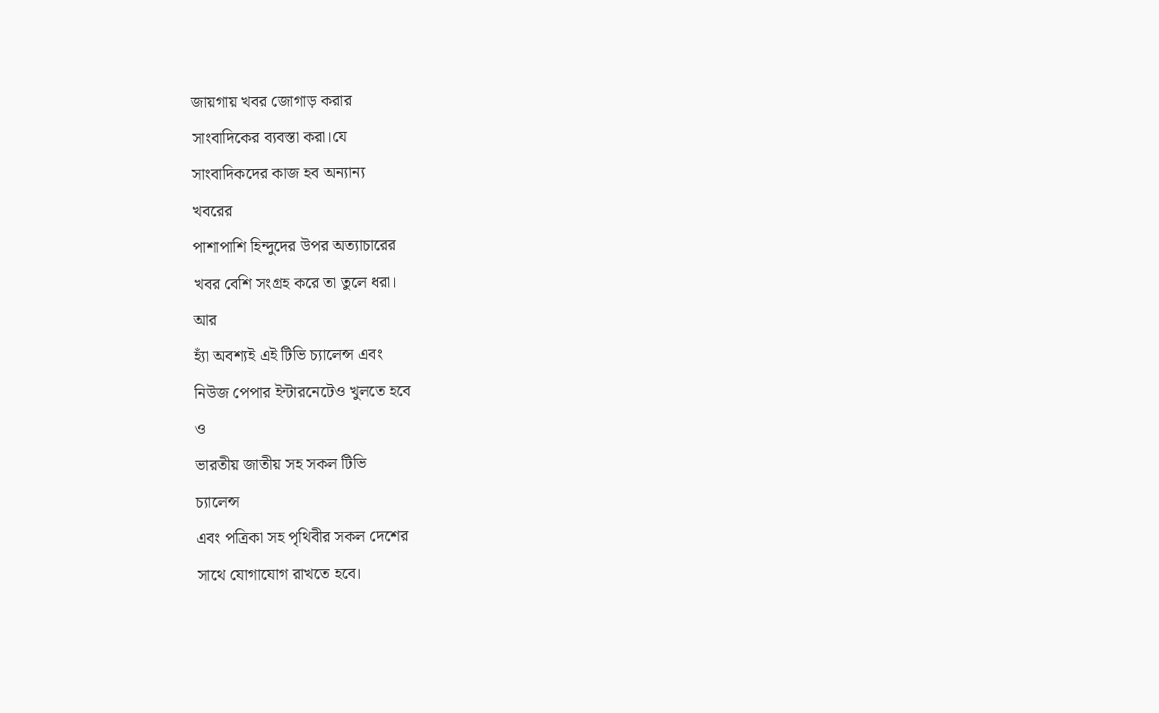জায়গায় খবর জোগাড় করার
সাংবাদিকের ব্যবস্তা করা।যে
সাংবাদিকদের কাজ হব অন্যান্য
খবরের
পাশাপাশি হিন্দুদের উপর অত্যাচারের
খবর বেশি সংগ্রহ করে তা তুলে ধরা।
আর
হ্যাঁ অবশ্যই এই টিভি চ্যালেন্স এবং
নিউজ পেপার ইন্টারনেটেও খুলতে হবে
ও
ভারতীয় জাতীয় সহ সকল টিভি
চ্যালেন্স
এবং পত্রিকা সহ পৃথিবীর সকল দেশের
সাথে যোগাযোগ রাখতে হবে।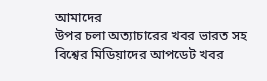আমাদের
উপর চলা অত্যাচারের খবর ভারত সহ
বিশ্বের মিডিয়াদের আপডেট খবর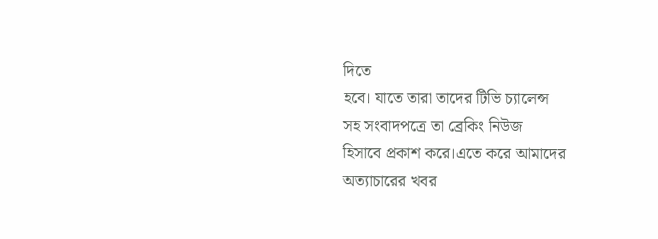দিতে
হবে। যাতে তারা তাদের টিভি চ্যালেন্স
সহ সংবাদপত্রে তা ব্রেকিং নিউজ
হিসাবে প্রকাশ করে।এতে করে আমাদের
অত্যাচারের খবর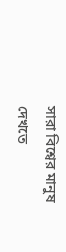সারা বিশ্বের মানুষ
দেখতে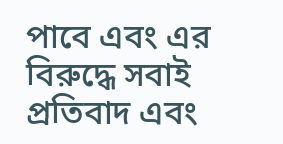পাবে এবং এর বিরুদ্ধে সবাই
প্রতিবাদ এবং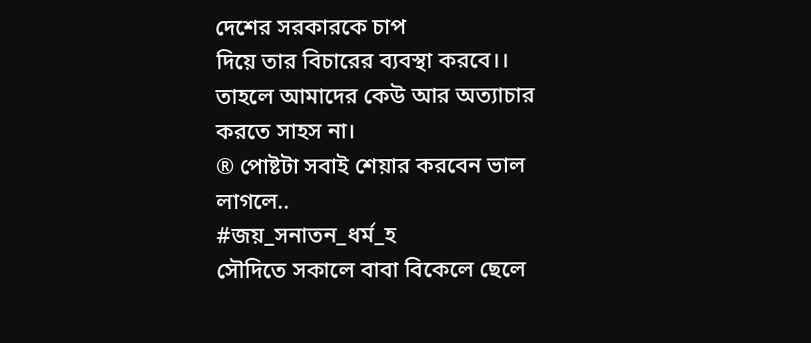দেশের সরকারকে চাপ
দিয়ে তার বিচারের ব্যবস্থা করবে।।
তাহলে আমাদের কেউ আর অত্যাচার
করতে সাহস না।
® পোষ্টটা সবাই শেয়ার করবেন ভাল
লাগলে..
#জয়_সনাতন_ধর্ম_হ
সৌদিতে সকালে বাবা বিকেলে ছেলে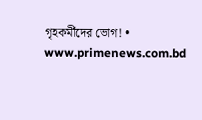গৃহকর্মীদের ভোগ! •
www.primenews.com.bd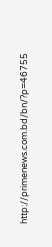http://primenews.com.bd/bn/?p=46755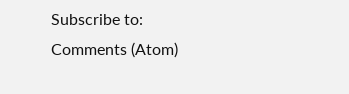Subscribe to:
Comments (Atom)